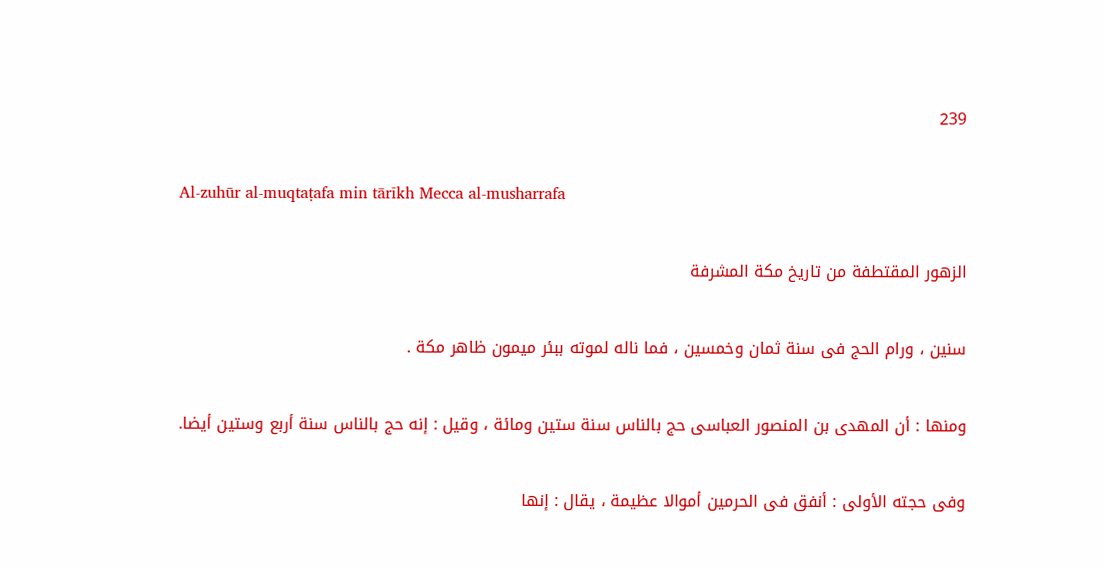239

Al-zuhūr al-muqtaṭafa min tārīkh Mecca al-musharrafa

الزهور المقتطفة من تاريخ مكة المشرفة

سنين ، ورام الحج فى سنة ثمان وخمسين ، فما ناله لموته ببئر ميمون ظاهر مكة .

ومنها : أن المهدى بن المنصور العباسى حج بالناس سنة ستين ومائة ، وقيل : إنه حج بالناس سنة أربع وستين أيضا.

وفى حجته الأولى : أنفق فى الحرمين أموالا عظيمة ، يقال : إنها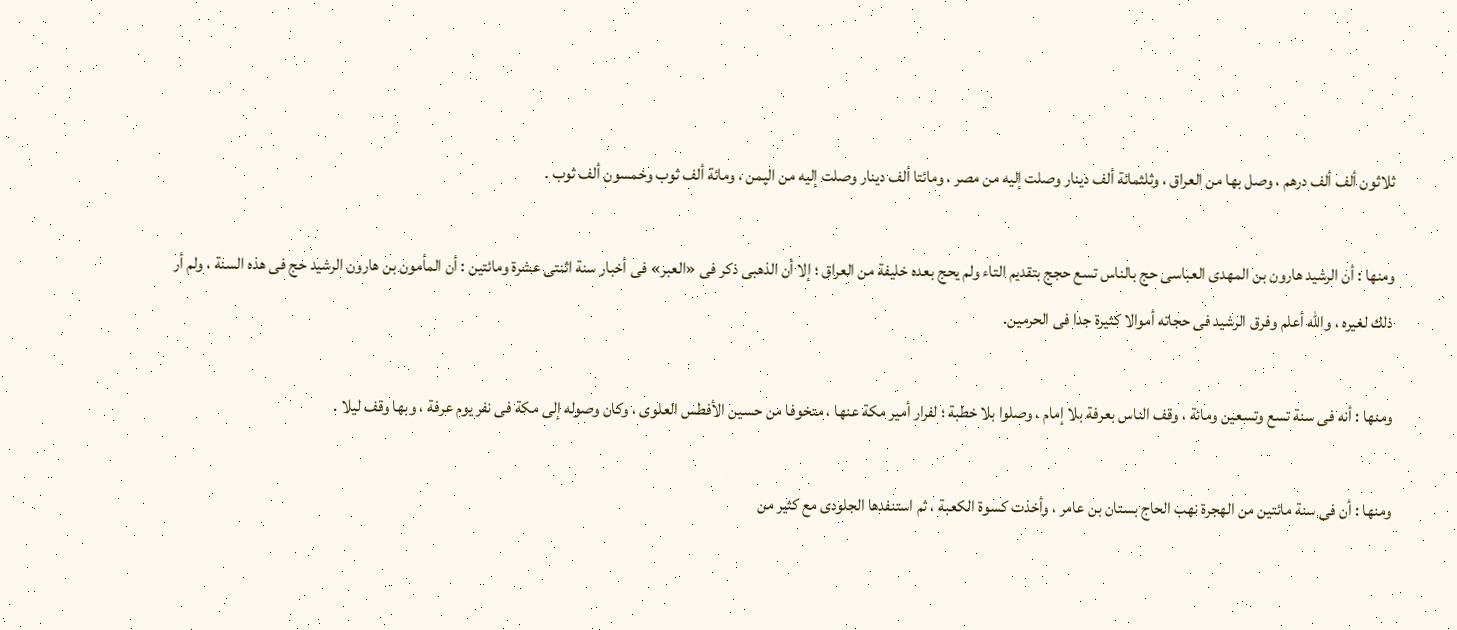ثلاثون ألف ألف درهم ، وصل بها من العراق ، وثلثمائة ألف دينار وصلت إليه من مصر ، ومائتا ألف دينار وصلت إليه من اليمن ، ومائة ألف ثوب وخمسون ألف ثوب .

ومنها : أن الرشيد هارون بن المهدى العباسى حج بالناس تسع حجج بتقديم التاء ولم يحج بعده خليفة من العراق ؛ إلا أن الذهبى ذكر فى «العبر» فى أخبار سنة اثنتى عشرة ومائتين : أن المأمون بن هارون الرشيد حج فى هذه السنة ، ولم أر ذلك لغيره ، والله أعلم وفرق الرشيد فى حجاته أموالا كثيرة جدا فى الحرمين.

ومنها : أنه فى سنة تسع وتسعين ومائة ، وقف الناس بعرفة بلا إمام ، وصلوا بلا خطبة ؛ لفرار أمير مكة عنها ، متخوفا من حسين الأفطس العلوى ، وكان وصوله إلى مكة فى نفر يوم عرفة ، وبها وقف ليلا .

ومنها : أن فى سنة مائتين من الهجرة نهب الحاج بستان بن عامر ، وأخذت كسوة الكعبة ، ثم استنفدها الجلودى مع كثير من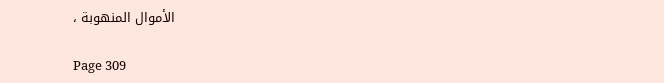الأموال المنهوبة ،

Page 309